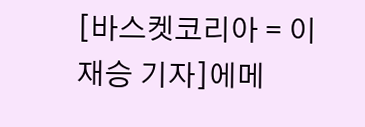[바스켓코리아 = 이재승 기자]에메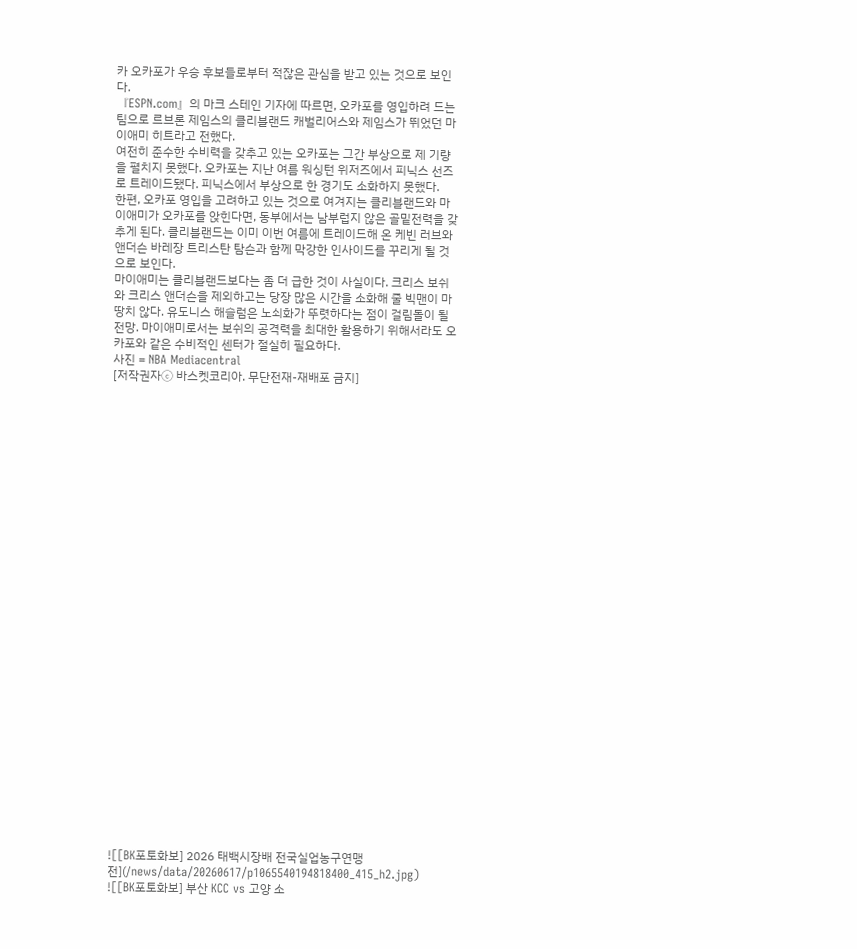카 오카포가 우승 후보들로부터 적잖은 관심을 받고 있는 것으로 보인다.
『ESPN.com』의 마크 스테인 기자에 따르면, 오카포를 영입하려 드는 팀으로 르브론 제임스의 클리블랜드 캐벌리어스와 제임스가 뛰었던 마이애미 히트라고 전했다.
여전히 준수한 수비력을 갖추고 있는 오카포는 그간 부상으로 제 기량을 펼치지 못했다. 오카포는 지난 여름 워싱턴 위저즈에서 피닉스 선즈로 트레이드됐다. 피닉스에서 부상으로 한 경기도 소화하지 못했다.
한편, 오카포 영입을 고려하고 있는 것으로 여겨지는 클리블랜드와 마이애미가 오카포를 앉힌다면, 동부에서는 남부럽지 않은 골밑전력을 갖추게 된다. 클리블랜드는 이미 이번 여름에 트레이드해 온 케빈 러브와 앤더슨 바레장 트리스탄 탐슨과 함께 막강한 인사이드를 꾸리게 될 것으로 보인다.
마이애미는 클리블랜드보다는 좀 더 급한 것이 사실이다. 크리스 보쉬와 크리스 앤더슨을 제외하고는 당장 많은 시간을 소화해 줄 빅맨이 마땅치 않다. 유도니스 해슬럼은 노쇠화가 뚜렷하다는 점이 걸림돌이 될 전망. 마이애미로서는 보쉬의 공격력을 최대한 활용하기 위해서라도 오카포와 같은 수비적인 센터가 절실히 필요하다.
사진 = NBA Mediacentral
[저작권자ⓒ 바스켓코리아. 무단전재-재배포 금지]





























![[BK포토화보] 2026 태백시장배 전국실업농구연맹전](/news/data/20260617/p1065540194818400_415_h2.jpg)
![[BK포토화보] 부산 KCC vs 고양 소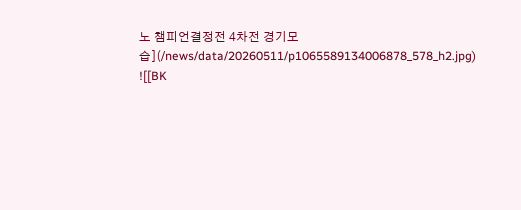노 챔피언결정전 4차전 경기모습](/news/data/20260511/p1065589134006878_578_h2.jpg)
![[BK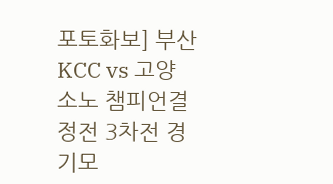포토화보] 부산 KCC vs 고양 소노 챔피언결정전 3차전 경기모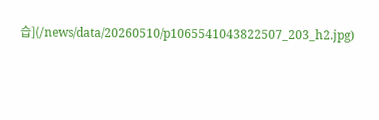습](/news/data/20260510/p1065541043822507_203_h2.jpg)